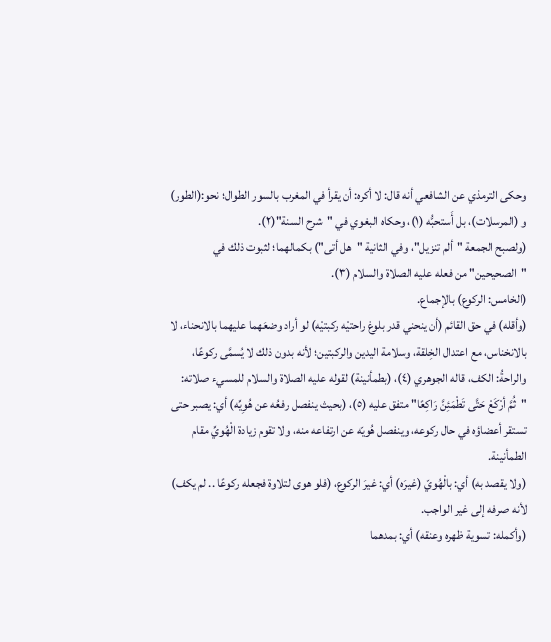وحكى الترمذي عن الشافعي أنه قال: لا أكره: أن يقرأ في المغرب بالسور الطوال؛ نحو:(الطور) و (المرسلات)، بل أَستحبُّه (١)، وحكاه البغوي في "شرح السنة"(٢).
(ولصبح الجمعة "ألم تنزيل"، وفي الثانية "هل أتى") بكمالهما؛ لثبوت ذلك في "الصحيحين" من فعله عليه الصلاة والسلام (٣).
(الخامس: الركوع) بالإجماع.
(وأقله) في حق القائم (أن ينحني قدر بلوغ راحتيْه ركبتيْه) لو أراد وضعَهما عليهما بالانحناء، لا بالانخناس، مع اعتدال الخِلقة، وسلامة اليدين والركبتين؛ لأنه بدون ذلك لا يُسمَّى ركوعًا، والراحةُ: الكف، قاله الجوهري (٤)، (بطمأنينة) لقوله عليه الصلاة والسلام للمسيء صلاته: "ثُمَّ أرْكَعْ حَتَّى تَطْمَئِنَّ رَاكِعًا" متفق عليه (٥)، (بحيث ينفصل رفعُه عن هُوِيِّه) أي: يصبر حتى تستقر أعضاؤه في حال ركوعه، وينفصل هُويّه عن ارتفاعه منه، ولا تقوم زيادة الْهُويِّ مقام الطمأنينة.
(ولا يقصد به) أي: بالْهُويّ (غيرَه) أي: غيرَ الركوع، (فلو هوى لتلاوة فجعله ركوعًا .. لم يكف) لأنه صرفه إلى غير الواجب.
(وأكمله: تسوية ظهره وعنقه) أي: بمدهما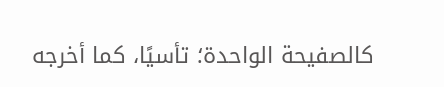كالصفيحة الواحدة؛ تأسيًا، كما أخرجه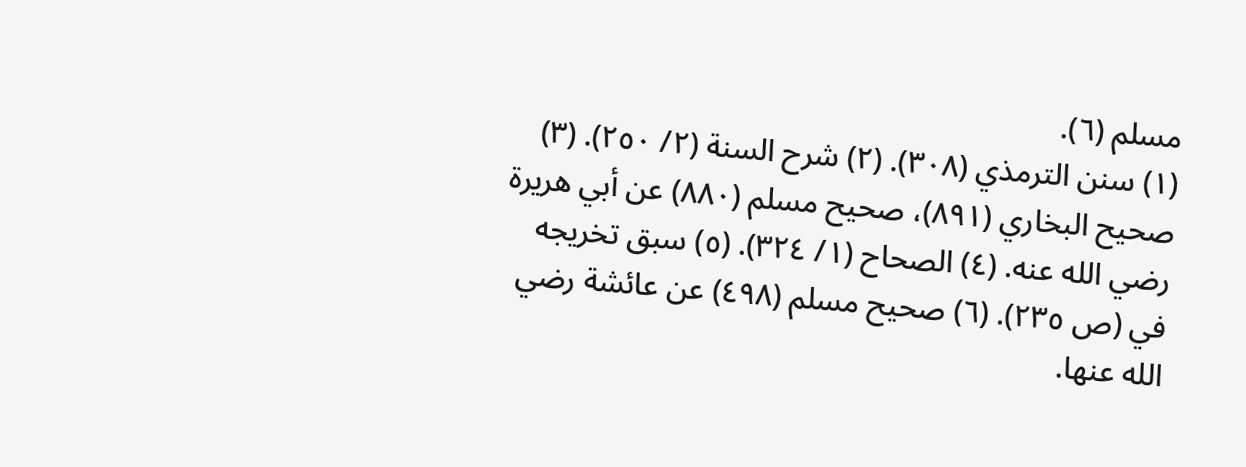مسلم (٦).
(١) سنن الترمذي (٣٠٨). (٢) شرح السنة (٢/ ٢٥٠). (٣) صحيح البخاري (٨٩١)، صحيح مسلم (٨٨٠) عن أبي هريرة رضي الله عنه. (٤) الصحاح (١/ ٣٢٤). (٥) سبق تخريجه في (ص ٢٣٥). (٦) صحيح مسلم (٤٩٨) عن عائشة رضي الله عنها.